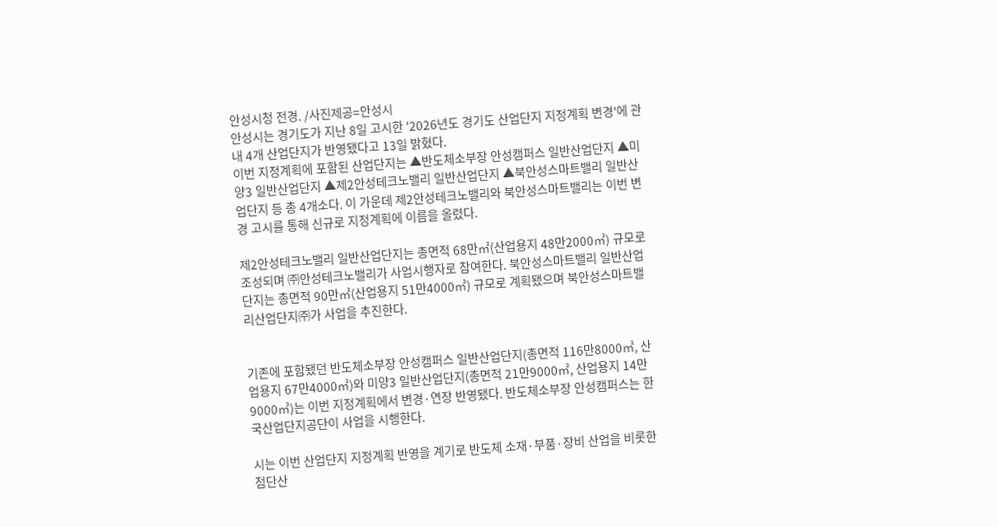안성시청 전경. /사진제공=안성시
안성시는 경기도가 지난 8일 고시한 '2026년도 경기도 산업단지 지정계획 변경'에 관내 4개 산업단지가 반영됐다고 13일 밝혔다.
이번 지정계획에 포함된 산업단지는 ▲반도체소부장 안성캠퍼스 일반산업단지 ▲미양3 일반산업단지 ▲제2안성테크노밸리 일반산업단지 ▲북안성스마트밸리 일반산업단지 등 총 4개소다. 이 가운데 제2안성테크노밸리와 북안성스마트밸리는 이번 변경 고시를 통해 신규로 지정계획에 이름을 올렸다.

제2안성테크노밸리 일반산업단지는 총면적 68만㎡(산업용지 48만2000㎡) 규모로 조성되며 ㈜안성테크노밸리가 사업시행자로 참여한다. 북안성스마트밸리 일반산업단지는 총면적 90만㎡(산업용지 51만4000㎡) 규모로 계획됐으며 북안성스마트밸리산업단지㈜가 사업을 추진한다.


기존에 포함됐던 반도체소부장 안성캠퍼스 일반산업단지(총면적 116만8000㎡, 산업용지 67만4000㎡)와 미양3 일반산업단지(총면적 21만9000㎡, 산업용지 14만9000㎡)는 이번 지정계획에서 변경·연장 반영됐다. 반도체소부장 안성캠퍼스는 한국산업단지공단이 사업을 시행한다.

시는 이번 산업단지 지정계획 반영을 계기로 반도체 소재·부품·장비 산업을 비롯한 첨단산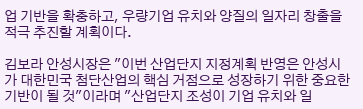업 기반을 확충하고, 우량기업 유치와 양질의 일자리 창출을 적극 추진할 계획이다.

김보라 안성시장은 "이번 산업단지 지정계획 반영은 안성시가 대한민국 첨단산업의 핵심 거점으로 성장하기 위한 중요한 기반이 될 것"이라며 "산업단지 조성이 기업 유치와 일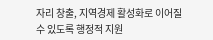자리 창출, 지역경제 활성화로 이어질 수 있도록 행정적 지원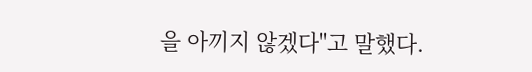을 아끼지 않겠다"고 말했다.